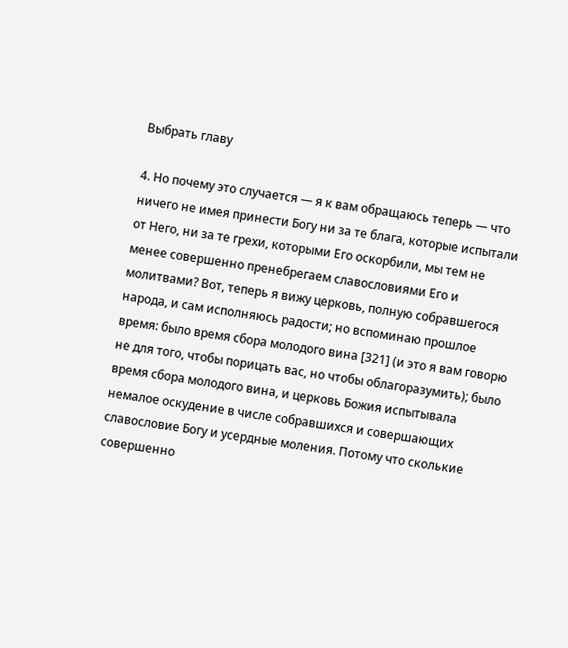Выбрать главу

4. Но почему это случается — я к вам обращаюсь теперь — что ничего не имея принести Богу ни за те блага, которые испытали от Него, ни за те грехи, которыми Его оскорбили, мы тем не менее совершенно пренебрегаем славословиями Его и молитвами? Вот, теперь я вижу церковь, полную собравшегося народа, и сам исполняюсь радости; но вспоминаю прошлое время: было время сбора молодого вина [321] (и это я вам говорю не для того, чтобы порицать вас, но чтобы облагоразумить); было время сбора молодого вина, и церковь Божия испытывала немалое оскудение в числе собравшихся и совершающих славословие Богу и усердные моления. Потому что сколькие совершенно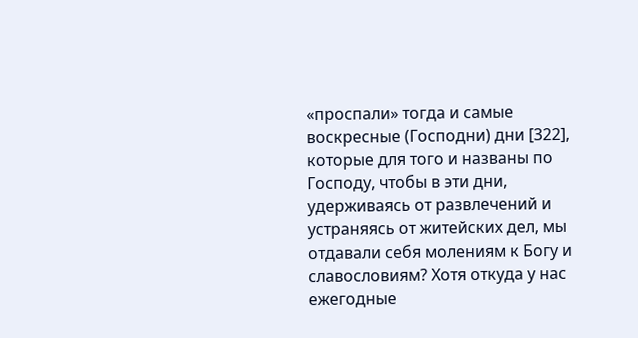«проспали» тогда и самые воскресные (Господни) дни [322], которые для того и названы по Господу, чтобы в эти дни, удерживаясь от развлечений и устраняясь от житейских дел, мы отдавали себя молениям к Богу и славословиям? Хотя откуда у нас ежегодные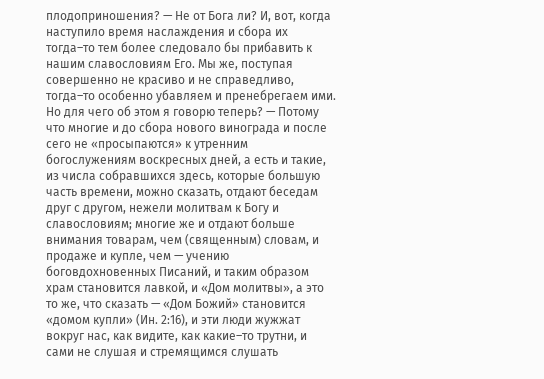плодоприношения? — Не от Бога ли? И, вот, когда наступило время наслаждения и сбора их тогда–то тем более следовало бы прибавить к нашим славословиям Его. Мы же, поступая совершенно не красиво и не справедливо, тогда–то особенно убавляем и пренебрегаем ими. Но для чего об этом я говорю теперь? — Потому что многие и до сбора нового винограда и после сего не «просыпаются» к утренним богослужениям воскресных дней, а есть и такие, из числа собравшихся здесь, которые большую часть времени, можно сказать, отдают беседам друг с другом, нежели молитвам к Богу и славословиям; многие же и отдают больше внимания товарам, чем (священным) словам, и продаже и купле, чем — учению боговдохновенных Писаний, и таким образом храм становится лавкой, и «Дом молитвы», а это то же, что сказать — «Дом Божий» становится «домом купли» (Ин. 2:16), и эти люди жужжат вокруг нас, как видите, как какие–то трутни, и сами не слушая и стремящимся слушать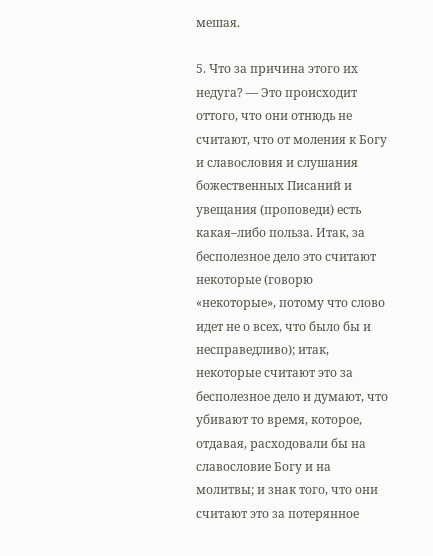мешая.

5. Что за причина этого их недуга? — Это происходит оттого, что они отнюдь не считают, что от моления к Богу и славословия и слушания божественных Писаний и увещания (проповеди) есть какая–либо польза. Итак, за бесполезное дело это считают некоторые (говорю «некоторые», потому что слово идет не о всех, что было бы и несправедливо); итак, некоторые считают это за бесполезное дело и думают, что убивают то время, которое, отдавая, расходовали бы на славословие Богу и на молитвы; и знак того, что они считают это за потерянное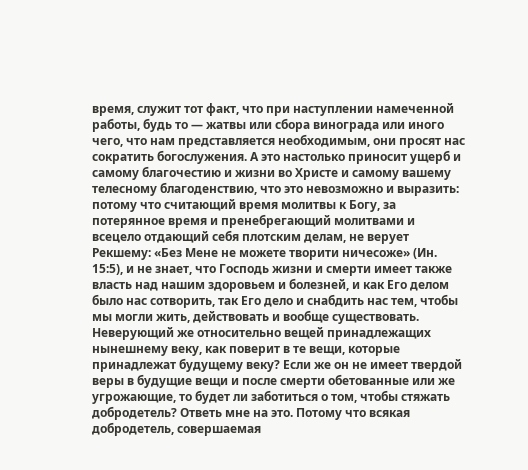время, служит тот факт, что при наступлении намеченной работы, будь то — жатвы или сбора винограда или иного чего, что нам представляется необходимым, они просят нас сократить богослужения. А это настолько приносит ущерб и самому благочестию и жизни во Христе и самому вашему телесному благоденствию, что это невозможно и выразить: потому что считающий время молитвы к Богу, за потерянное время и пренебрегающий молитвами и всецело отдающий себя плотским делам, не верует Рекшему: «Без Мене не можете творити ничесоже» (Ин. 15:5), и не знает, что Господь жизни и смерти имеет также власть над нашим здоровьем и болезней, и как Его делом было нас сотворить, так Его дело и снабдить нас тем, чтобы мы могли жить, действовать и вообще существовать. Неверующий же относительно вещей принадлежащих нынешнему веку, как поверит в те вещи, которые принадлежат будущему веку? Если же он не имеет твердой веры в будущие вещи и после смерти обетованные или же угрожающие, то будет ли заботиться о том, чтобы стяжать добродетель? Ответь мне на это. Потому что всякая добродетель, совершаемая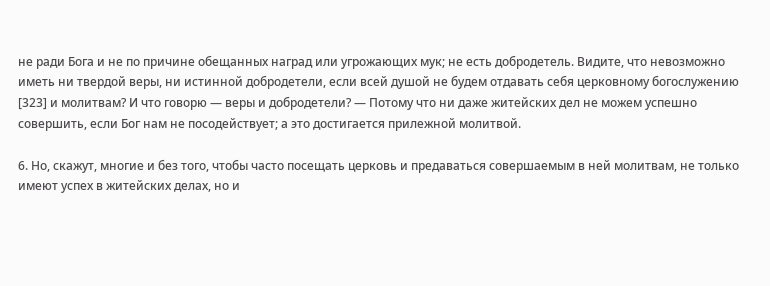не ради Бога и не по причине обещанных наград или угрожающих мук; не есть добродетель. Видите, что невозможно иметь ни твердой веры, ни истинной добродетели, если всей душой не будем отдавать себя церковному богослужению [323] и молитвам? И что говорю — веры и добродетели? — Потому что ни даже житейских дел не можем успешно совершить, если Бог нам не посодействует; а это достигается прилежной молитвой.

6. Но, скажут, многие и без того, чтобы часто посещать церковь и предаваться совершаемым в ней молитвам, не только имеют успех в житейских делах, но и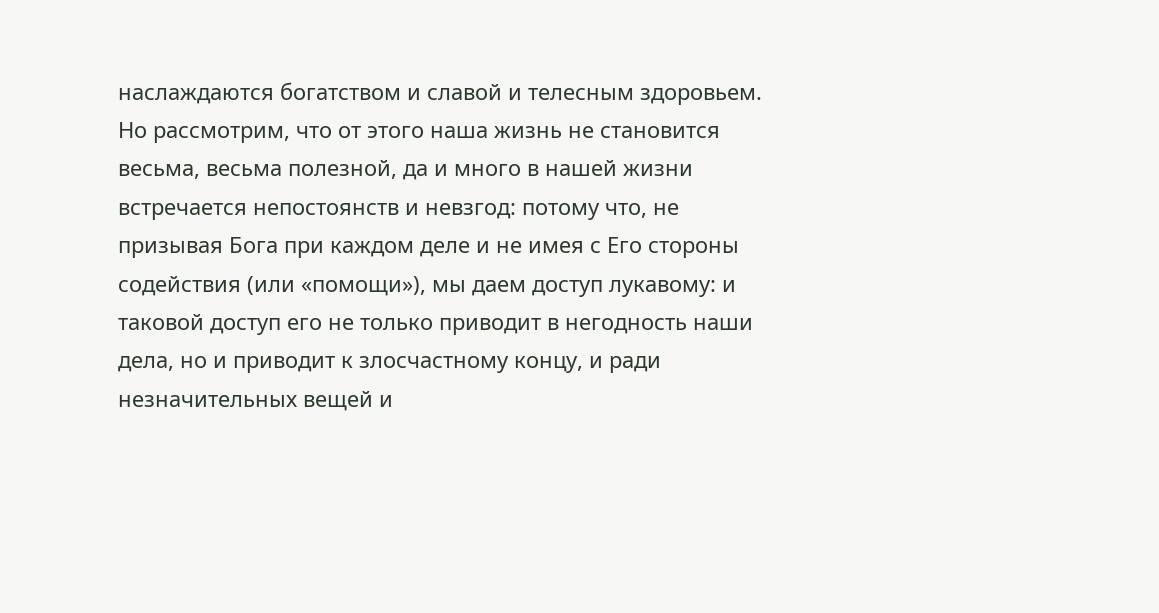наслаждаются богатством и славой и телесным здоровьем. Но рассмотрим, что от этого наша жизнь не становится весьма, весьма полезной, да и много в нашей жизни встречается непостоянств и невзгод: потому что, не призывая Бога при каждом деле и не имея с Его стороны содействия (или «помощи»), мы даем доступ лукавому: и таковой доступ его не только приводит в негодность наши дела, но и приводит к злосчастному концу, и ради незначительных вещей и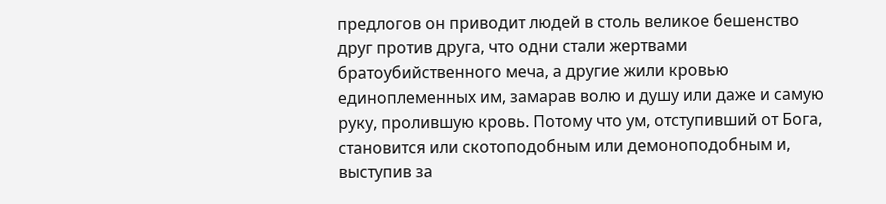предлогов он приводит людей в столь великое бешенство друг против друга, что одни стали жертвами братоубийственного меча, а другие жили кровью единоплеменных им, замарав волю и душу или даже и самую руку, пролившую кровь. Потому что ум, отступивший от Бога, становится или скотоподобным или демоноподобным и, выступив за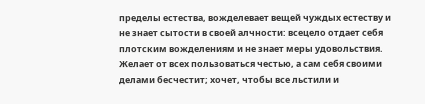пределы естества, вожделевает вещей чуждых естеству и не знает сытости в своей алчности: всецело отдает себя плотским вожделениям и не знает меры удовольствия. Желает от всех пользоваться честью, а сам себя своими делами бесчестит; хочет, чтобы все льстили и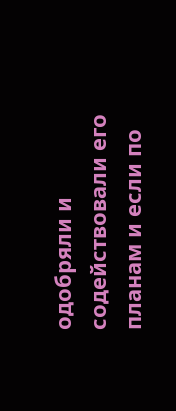одобряли и содействовали его планам и если по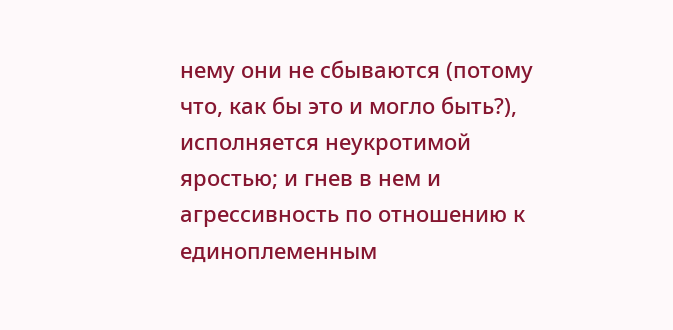нему они не сбываются (потому что, как бы это и могло быть?), исполняется неукротимой яростью; и гнев в нем и агрессивность по отношению к единоплеменным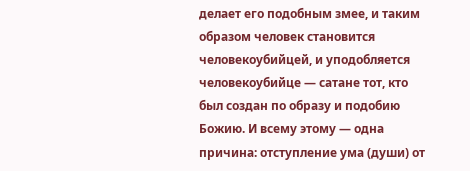делает его подобным змее, и таким образом человек становится человекоубийцей, и уподобляется человекоубийце — сатане тот, кто был создан по образу и подобию Божию. И всему этому — одна причина: отступление ума (души) от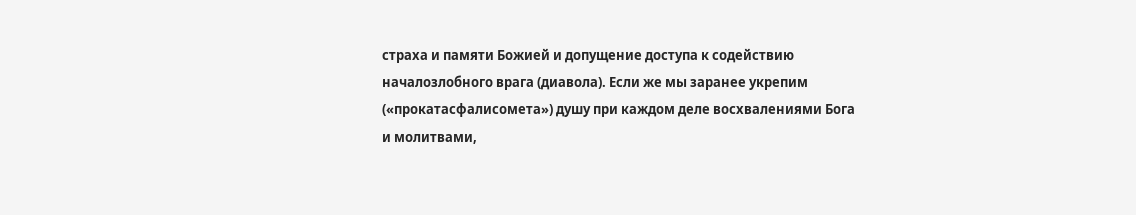страха и памяти Божией и допущение доступа к содействию началозлобного врага (диавола). Если же мы заранее укрепим («прокатасфалисомета») душу при каждом деле восхвалениями Бога и молитвами,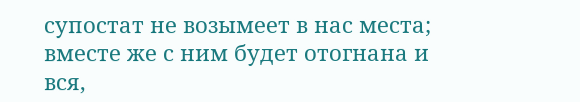супостат не возымеет в нас места; вместе же с ним будет отогнана и вся,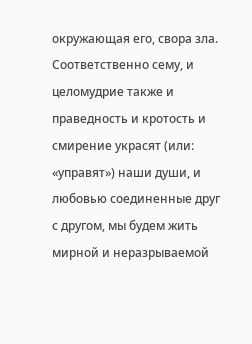окружающая его, свора зла. Соответственно сему, и целомудрие также и праведность и кротость и смирение украсят (или: «управят») наши души, и любовью соединенные друг с другом, мы будем жить мирной и неразрываемой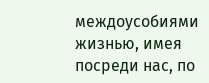междоусобиями жизнью, имея посреди нас, по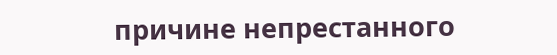причине непрестанного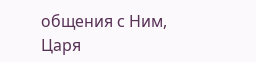общения с Ним, Царя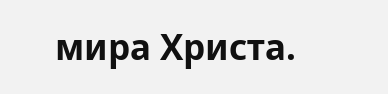мира Христа.